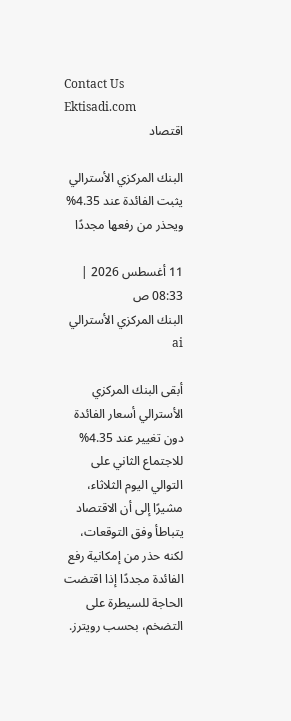Contact Us
Ektisadi.com
اقتصاد

البنك المركزي الأسترالي يثبت الفائدة عند 4.35% ويحذر من رفعها مجددًا

11 أغسطس 2026 | 08:33 ص
البنك المركزي الأسترالي ai

أبقى البنك المركزي الأسترالي أسعار الفائدة دون تغيير عند 4.35% للاجتماع الثاني على التوالي اليوم الثلاثاء، مشيرًا إلى أن الاقتصاد يتباطأ وفق التوقعات، لكنه حذر من إمكانية رفع الفائدة مجددًا إذا اقتضت الحاجة للسيطرة على التضخم، بحسب رويترز.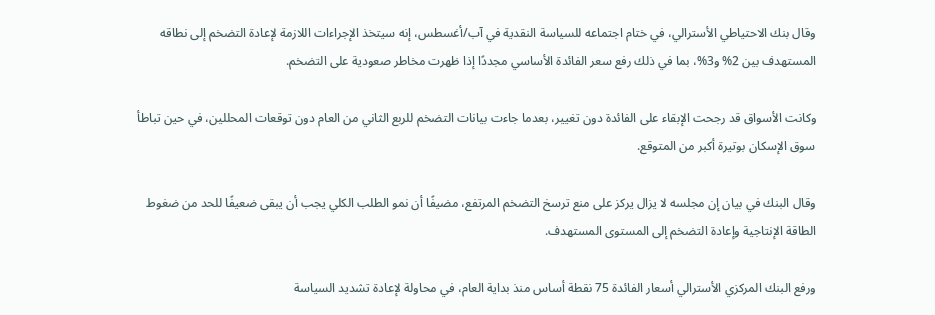وقال بنك الاحتياطي الأسترالي، في ختام اجتماعه للسياسة النقدية في آب/أغسطس، إنه سيتخذ الإجراءات اللازمة لإعادة التضخم إلى نطاقه المستهدف بين 2% و3%، بما في ذلك رفع سعر الفائدة الأساسي مجددًا إذا ظهرت مخاطر صعودية على التضخم.

وكانت الأسواق قد رجحت الإبقاء على الفائدة دون تغيير، بعدما جاءت بيانات التضخم للربع الثاني من العام دون توقعات المحللين، في حين تباطأ سوق الإسكان بوتيرة أكبر من المتوقع.

وقال البنك في بيان إن مجلسه لا يزال يركز على منع ترسخ التضخم المرتفع، مضيفًا أن نمو الطلب الكلي يجب أن يبقى ضعيفًا للحد من ضغوط الطاقة الإنتاجية وإعادة التضخم إلى المستوى المستهدف.

ورفع البنك المركزي الأسترالي أسعار الفائدة 75 نقطة أساس منذ بداية العام، في محاولة لإعادة تشديد السياسة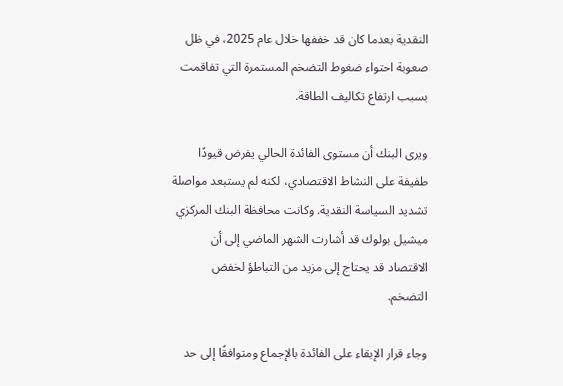النقدية بعدما كان قد خففها خلال عام 2025، في ظل صعوبة احتواء ضغوط التضخم المستمرة التي تفاقمت بسبب ارتفاع تكاليف الطاقة.

ويرى البنك أن مستوى الفائدة الحالي يفرض قيودًا طفيفة على النشاط الاقتصادي، لكنه لم يستبعد مواصلة تشديد السياسة النقدية. وكانت محافظة البنك المركزي ميشيل بولوك قد أشارت الشهر الماضي إلى أن الاقتصاد قد يحتاج إلى مزيد من التباطؤ لخفض التضخم.

وجاء قرار الإبقاء على الفائدة بالإجماع ومتوافقًا إلى حد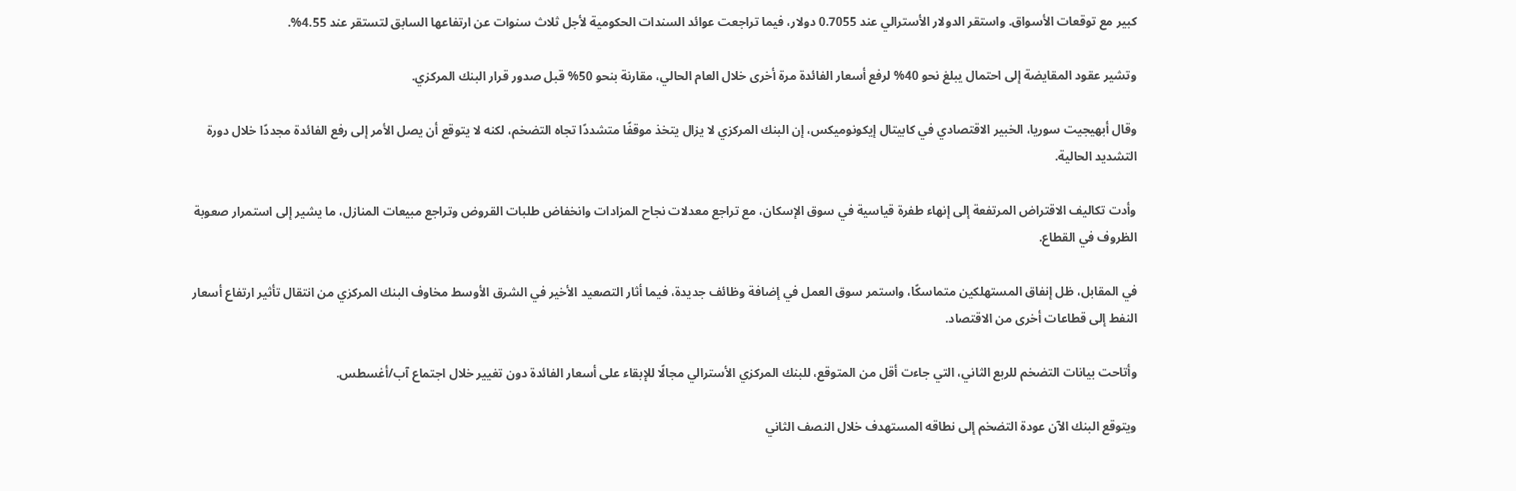كبير مع توقعات الأسواق. واستقر الدولار الأسترالي عند 0.7055 دولار، فيما تراجعت عوائد السندات الحكومية لأجل ثلاث سنوات عن ارتفاعها السابق لتستقر عند 4.55%.

وتشير عقود المقايضة إلى احتمال يبلغ نحو 40% لرفع أسعار الفائدة مرة أخرى خلال العام الحالي، مقارنة بنحو 50% قبل صدور قرار البنك المركزي.

وقال أبهيجيت سوريا، الخبير الاقتصادي في كابيتال إيكونوميكس، إن البنك المركزي لا يزال يتخذ موقفًا متشددًا تجاه التضخم، لكنه لا يتوقع أن يصل الأمر إلى رفع الفائدة مجددًا خلال دورة التشديد الحالية.

وأدت تكاليف الاقتراض المرتفعة إلى إنهاء طفرة قياسية في سوق الإسكان، مع تراجع معدلات نجاح المزادات وانخفاض طلبات القروض وتراجع مبيعات المنازل، ما يشير إلى استمرار صعوبة الظروف في القطاع.

في المقابل، ظل إنفاق المستهلكين متماسكًا، واستمر سوق العمل في إضافة وظائف جديدة، فيما أثار التصعيد الأخير في الشرق الأوسط مخاوف البنك المركزي من انتقال تأثير ارتفاع أسعار النفط إلى قطاعات أخرى من الاقتصاد.

وأتاحت بيانات التضخم للربع الثاني، التي جاءت أقل من المتوقع، للبنك المركزي الأسترالي مجالًا للإبقاء على أسعار الفائدة دون تغيير خلال اجتماع آب/أغسطس.

ويتوقع البنك الآن عودة التضخم إلى نطاقه المستهدف خلال النصف الثاني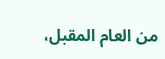من العام المقبل،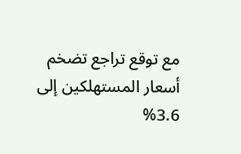مع توقع تراجع تضخم أسعار المستهلكين إلى 3.6%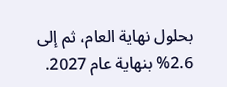بحلول نهاية العام، ثم إلى 2.6% بنهاية عام 2027.